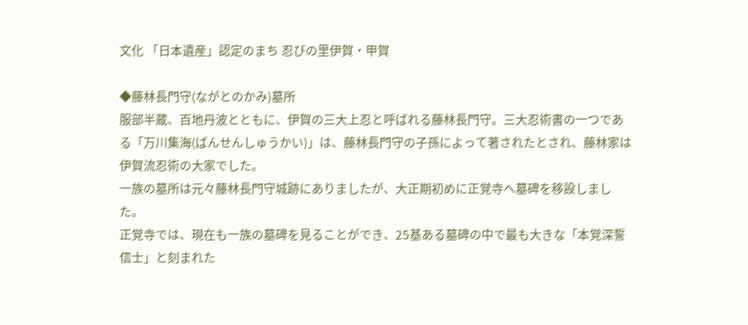文化 「日本遺産」認定のまち 忍びの里伊賀・甲賀

◆藤林長門守(ながとのかみ)墓所
服部半蔵、百地丹波とともに、伊賀の三大上忍と呼ばれる藤林長門守。三大忍術書の一つである「万川集海(ばんせんしゅうかい)」は、藤林長門守の子孫によって著されたとされ、藤林家は伊賀流忍術の大家でした。
一族の墓所は元々藤林長門守城跡にありましたが、大正期初めに正覚寺へ墓碑を移設しました。
正覚寺では、現在も一族の墓碑を見ることができ、25基ある墓碑の中で最も大きな「本覚深誓信士」と刻まれた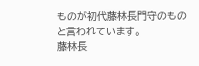ものが初代藤林長門守のものと言われています。
藤林長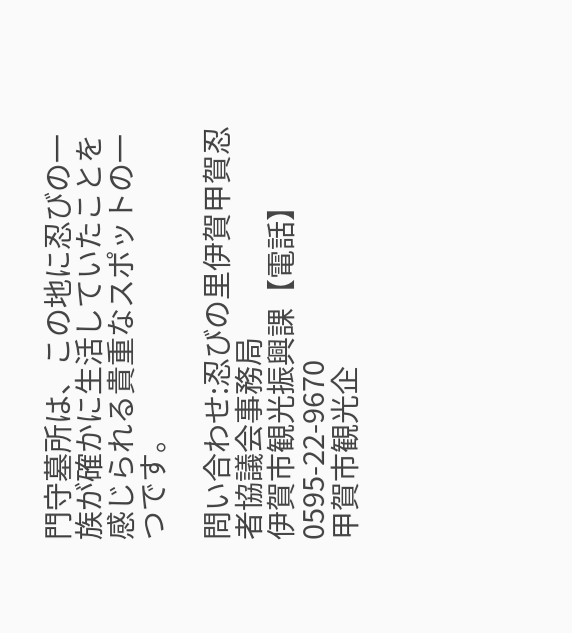門守墓所は、この地に忍びの一族が確かに生活していたことを感じられる貴重なスポットの一つです。

問い合わせ:忍びの里伊賀甲賀忍者協議会事務局
伊賀市観光振興課【電話】0595-22-9670
甲賀市観光企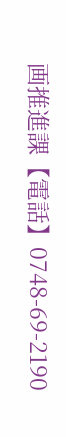画推進課【電話】0748-69-2190